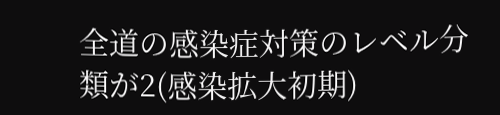全道の感染症対策のレベル分類が2(感染拡大初期)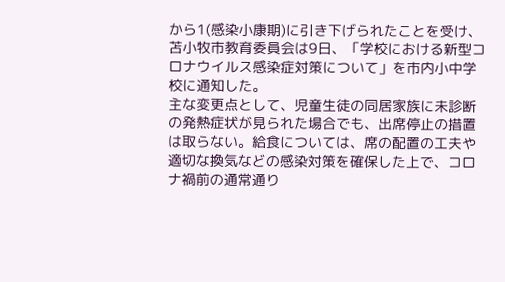から1(感染小康期)に引き下げられたことを受け、苫小牧市教育委員会は9日、「学校における新型コロナウイルス感染症対策について」を市内小中学校に通知した。
主な変更点として、児童生徒の同居家族に未診断の発熱症状が見られた場合でも、出席停止の措置は取らない。給食については、席の配置の工夫や適切な換気などの感染対策を確保した上で、コロナ禍前の通常通り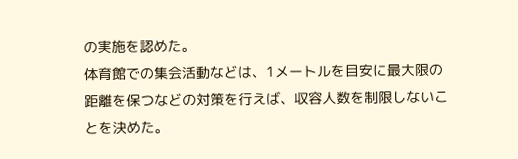の実施を認めた。
体育館での集会活動などは、1メートルを目安に最大限の距離を保つなどの対策を行えば、収容人数を制限しないことを決めた。